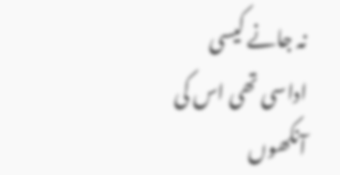نہ جانے کیسی اداسی تھی اس کی آنکھوں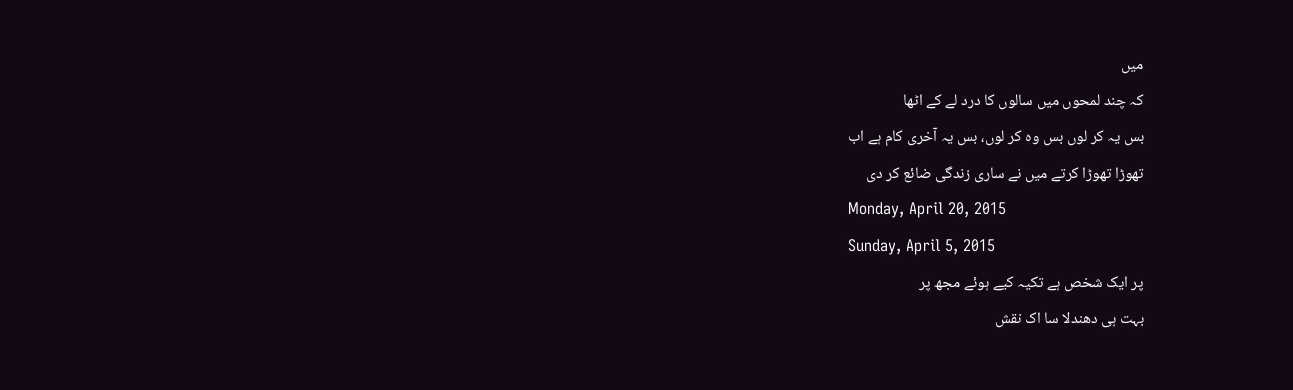میں
کہ چند لمحوں میں سالوں کا درد لے کے اٹھا
بس یہ کر لوں بس وہ کر لوں، بس یہ آخری کام ہے اب
تھوڑا تھوڑا کرتے میں نے ساری زندگی ضائع کر دی
Monday, April 20, 2015
Sunday, April 5, 2015
پر ایک شخص ہے تکیہ کیے ہوئے مجھ پر
بہت ہی دھندلا سا اک نقش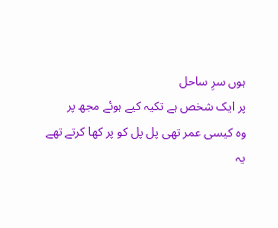ہوں سرِ ساحل
پر ایک شخص ہے تکیہ کیے ہوئے مجھ پر
وہ کیسی عمر تھی پل پل کو پر کھا کرتے تھے
یہ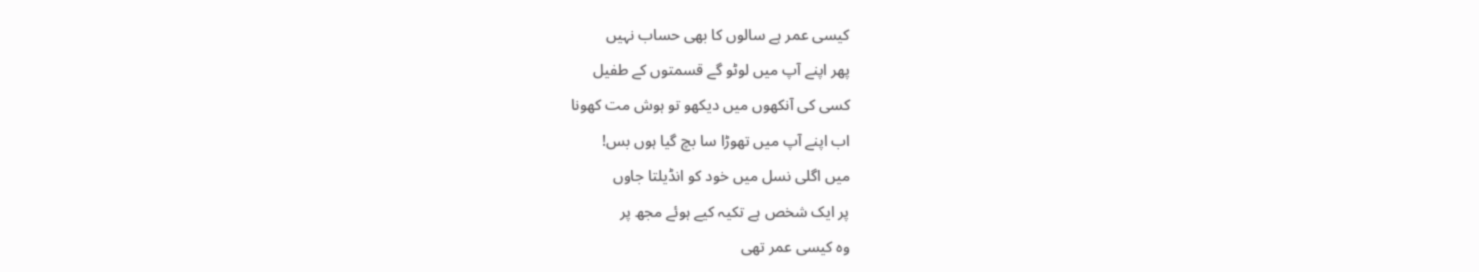کیسی عمر ہے سالوں کا بھی حساب نہیں
پھر اپنے آپ میں لوٹو گے قسمتوں کے طفیل
کسی کی آنکھوں میں دیکھو تو ہوش مت کھونا
اب اپنے آپ میں تھوڑا سا بچ گیا ہوں بس!
میں اگلی نسل میں خود کو انڈیلتا جاوں
پر ایک شخص ہے تکیہ کیے ہوئے مجھ پر
وہ کیسی عمر تھی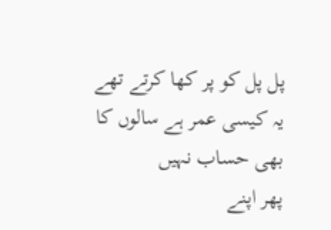پل پل کو پر کھا کرتے تھے
یہ کیسی عمر ہے سالوں کا بھی حساب نہیں
پھر اپنے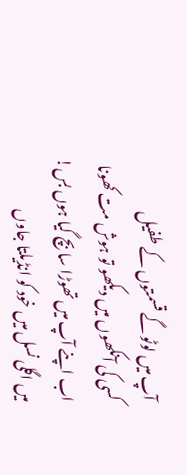آپ میں لوٹو گے قسمتوں کے طفیل
کسی کی آنکھوں میں دیکھو تو ہوش مت کھونا
اب اپنے آپ میں تھوڑا سا بچ گیا ہوں بس!
میں اگلی نسل میں خود کو انڈیلتا جاوں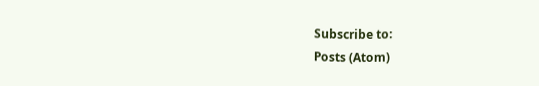Subscribe to:
Posts (Atom)